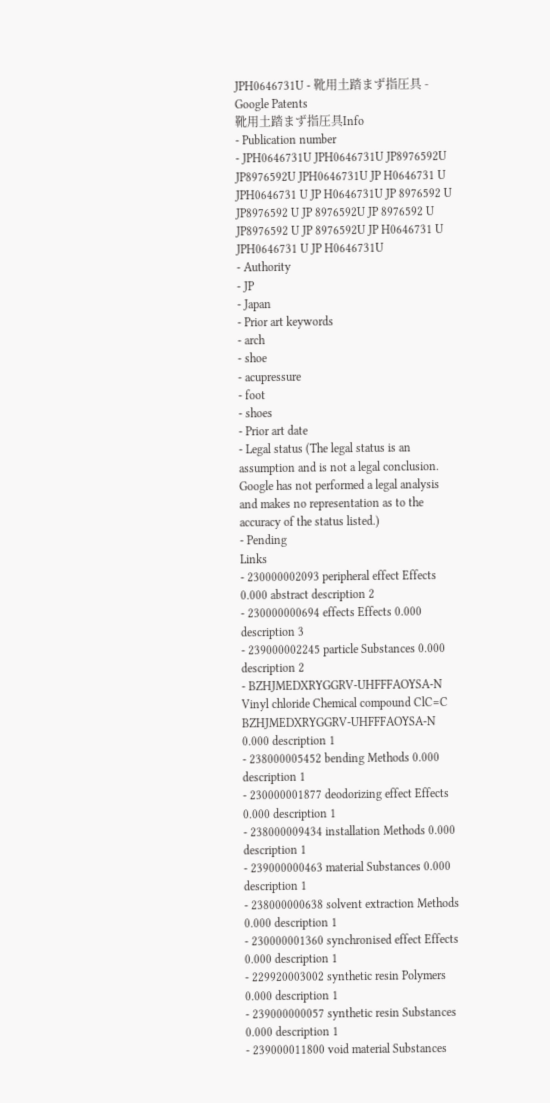JPH0646731U - 靴用土踏まず指圧具 - Google Patents
靴用土踏まず指圧具Info
- Publication number
- JPH0646731U JPH0646731U JP8976592U JP8976592U JPH0646731U JP H0646731 U JPH0646731 U JP H0646731U JP 8976592 U JP8976592 U JP 8976592U JP 8976592 U JP8976592 U JP 8976592U JP H0646731 U JPH0646731 U JP H0646731U
- Authority
- JP
- Japan
- Prior art keywords
- arch
- shoe
- acupressure
- foot
- shoes
- Prior art date
- Legal status (The legal status is an assumption and is not a legal conclusion. Google has not performed a legal analysis and makes no representation as to the accuracy of the status listed.)
- Pending
Links
- 230000002093 peripheral effect Effects 0.000 abstract description 2
- 230000000694 effects Effects 0.000 description 3
- 239000002245 particle Substances 0.000 description 2
- BZHJMEDXRYGGRV-UHFFFAOYSA-N Vinyl chloride Chemical compound ClC=C BZHJMEDXRYGGRV-UHFFFAOYSA-N 0.000 description 1
- 238000005452 bending Methods 0.000 description 1
- 230000001877 deodorizing effect Effects 0.000 description 1
- 238000009434 installation Methods 0.000 description 1
- 239000000463 material Substances 0.000 description 1
- 238000000638 solvent extraction Methods 0.000 description 1
- 230000001360 synchronised effect Effects 0.000 description 1
- 229920003002 synthetic resin Polymers 0.000 description 1
- 239000000057 synthetic resin Substances 0.000 description 1
- 239000011800 void material Substances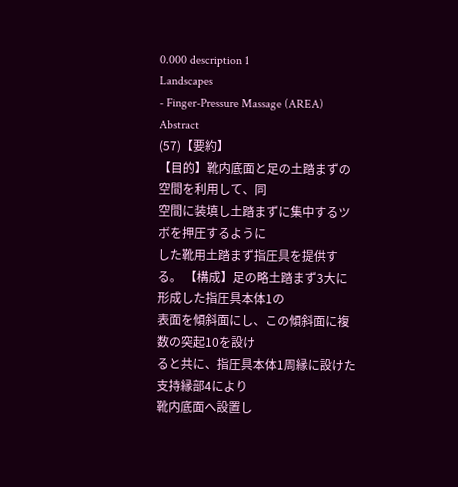0.000 description 1
Landscapes
- Finger-Pressure Massage (AREA)
Abstract
(57)【要約】
【目的】靴内底面と足の土踏まずの空間を利用して、同
空間に装填し土踏まずに集中するツボを押圧するように
した靴用土踏まず指圧具を提供する。 【構成】足の略土踏まず3大に形成した指圧具本体1の
表面を傾斜面にし、この傾斜面に複数の突起10を設け
ると共に、指圧具本体1周縁に設けた支持縁部4により
靴内底面へ設置し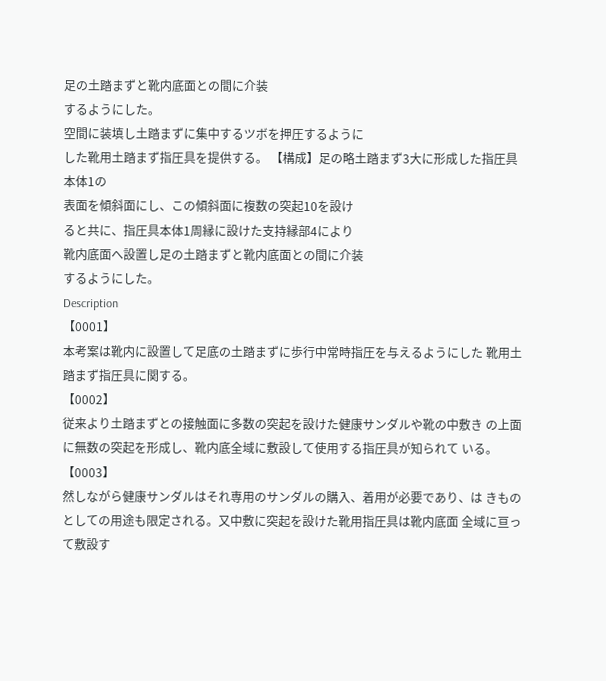足の土踏まずと靴内底面との間に介装
するようにした。
空間に装填し土踏まずに集中するツボを押圧するように
した靴用土踏まず指圧具を提供する。 【構成】足の略土踏まず3大に形成した指圧具本体1の
表面を傾斜面にし、この傾斜面に複数の突起10を設け
ると共に、指圧具本体1周縁に設けた支持縁部4により
靴内底面へ設置し足の土踏まずと靴内底面との間に介装
するようにした。
Description
【0001】
本考案は靴内に設置して足底の土踏まずに歩行中常時指圧を与えるようにした 靴用土踏まず指圧具に関する。
【0002】
従来より土踏まずとの接触面に多数の突起を設けた健康サンダルや靴の中敷き の上面に無数の突起を形成し、靴内底全域に敷設して使用する指圧具が知られて いる。
【0003】
然しながら健康サンダルはそれ専用のサンダルの購入、着用が必要であり、は きものとしての用途も限定される。又中敷に突起を設けた靴用指圧具は靴内底面 全域に亘って敷設す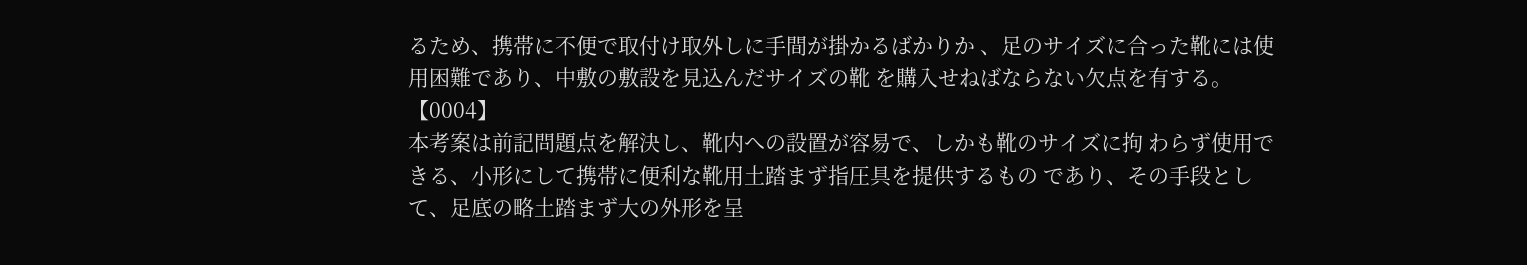るため、携帯に不便で取付け取外しに手間が掛かるばかりか 、足のサイズに合った靴には使用困難であり、中敷の敷設を見込んだサイズの靴 を購入せねばならない欠点を有する。
【0004】
本考案は前記問題点を解決し、靴内への設置が容易で、しかも靴のサイズに拘 わらず使用できる、小形にして携帯に便利な靴用土踏まず指圧具を提供するもの であり、その手段として、足底の略土踏まず大の外形を呈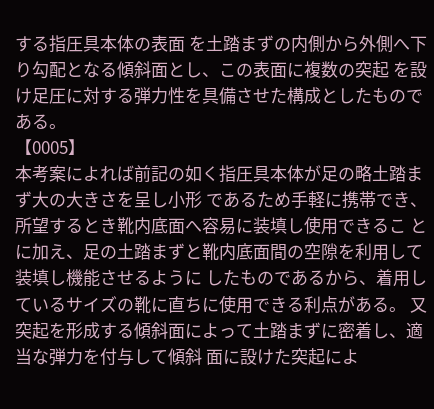する指圧具本体の表面 を土踏まずの内側から外側へ下り勾配となる傾斜面とし、この表面に複数の突起 を設け足圧に対する弾力性を具備させた構成としたものである。
【0005】
本考案によれば前記の如く指圧具本体が足の略土踏まず大の大きさを呈し小形 であるため手軽に携帯でき、所望するとき靴内底面へ容易に装填し使用できるこ とに加え、足の土踏まずと靴内底面間の空隙を利用して装填し機能させるように したものであるから、着用しているサイズの靴に直ちに使用できる利点がある。 又突起を形成する傾斜面によって土踏まずに密着し、適当な弾力を付与して傾斜 面に設けた突起によ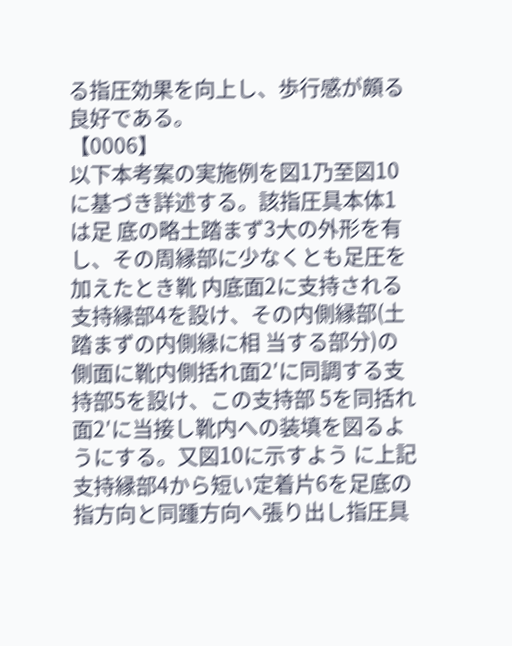る指圧効果を向上し、歩行感が頗る良好である。
【0006】
以下本考案の実施例を図1乃至図10に基づき詳述する。該指圧具本体1は足 底の略土踏まず3大の外形を有し、その周縁部に少なくとも足圧を加えたとき靴 内底面2に支持される支持縁部4を設け、その内側縁部(土踏まずの内側縁に相 当する部分)の側面に靴内側括れ面2′に同調する支持部5を設け、この支持部 5を同括れ面2′に当接し靴内への装填を図るようにする。又図10に示すよう に上記支持縁部4から短い定着片6を足底の指方向と同踵方向へ張り出し指圧具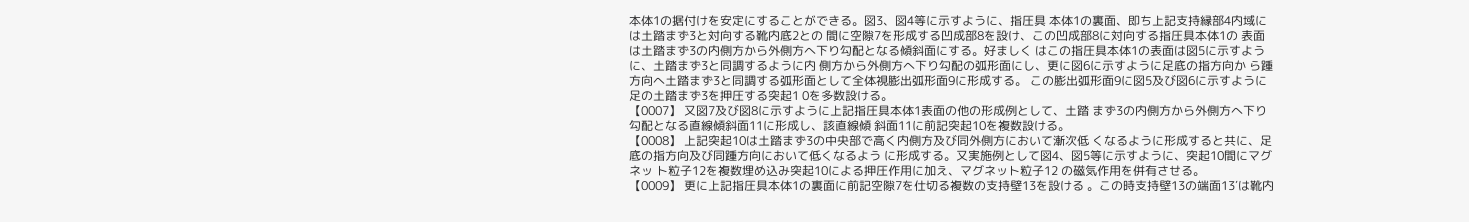本体1の据付けを安定にすることができる。図3、図4等に示すように、指圧具 本体1の裏面、即ち上記支持縁部4内域には土踏まず3と対向する靴内底2との 間に空隙7を形成する凹成部8を設け、この凹成部8に対向する指圧具本体1の 表面は土踏まず3の内側方から外側方へ下り勾配となる傾斜面にする。好ましく はこの指圧具本体1の表面は図5に示すように、土踏まず3と同調するように内 側方から外側方へ下り勾配の弧形面にし、更に図6に示すように足底の指方向か ら踵方向へ土踏まず3と同調する弧形面として全体視膨出弧形面9に形成する。 この膨出弧形面9に図5及び図6に示すように足の土踏まず3を押圧する突起1 0を多数設ける。
【0007】 又図7及び図8に示すように上記指圧具本体1表面の他の形成例として、土踏 まず3の内側方から外側方へ下り勾配となる直線傾斜面11に形成し、該直線傾 斜面11に前記突起10を複数設ける。
【0008】 上記突起10は土踏まず3の中央部で高く内側方及び同外側方において漸次低 くなるように形成すると共に、足底の指方向及び同踵方向において低くなるよう に形成する。又実施例として図4、図5等に示すように、突起10間にマグネッ ト粒子12を複数埋め込み突起10による押圧作用に加え、マグネット粒子12 の磁気作用を併有させる。
【0009】 更に上記指圧具本体1の裏面に前記空隙7を仕切る複数の支持壁13を設ける 。この時支持壁13の端面13′は靴内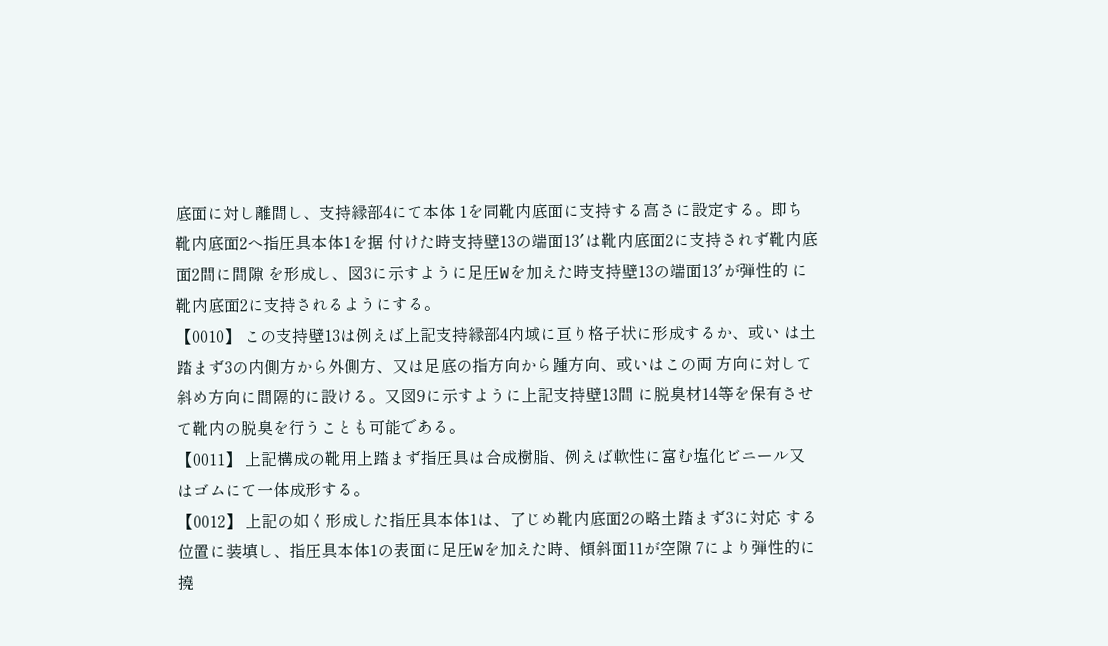底面に対し離間し、支持縁部4にて本体 1を同靴内底面に支持する高さに設定する。即ち靴内底面2へ指圧具本体1を据 付けた時支持壁13の端面13′は靴内底面2に支持されず靴内底面2間に間隙 を形成し、図3に示すように足圧Wを加えた時支持壁13の端面13′が弾性的 に靴内底面2に支持されるようにする。
【0010】 この支持壁13は例えば上記支持縁部4内域に亘り格子状に形成するか、或い は土踏まず3の内側方から外側方、又は足底の指方向から踵方向、或いはこの両 方向に対して斜め方向に間隔的に設ける。又図9に示すように上記支持壁13間 に脱臭材14等を保有させて靴内の脱臭を行うことも可能である。
【0011】 上記構成の靴用上踏まず指圧具は合成樹脂、例えば軟性に富む塩化ビニール又 はゴムにて一体成形する。
【0012】 上記の如く形成した指圧具本体1は、了じめ靴内底面2の略土踏まず3に対応 する位置に装填し、指圧具本体1の表面に足圧Wを加えた時、傾斜面11が空隙 7により弾性的に撓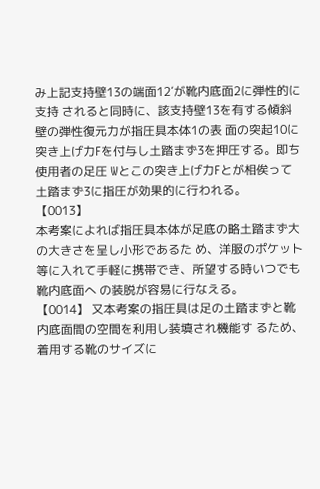み上記支持壁13の端面12′が靴内底面2に弾性的に支持 されると同時に、該支持壁13を有する傾斜壁の弾性復元力が指圧具本体1の表 面の突起10に突き上げ力Fを付与し土踏まず3を押圧する。即ち使用者の足圧 Wとこの突き上げ力Fとが相俟って土踏まず3に指圧が効果的に行われる。
【0013】
本考案によれば指圧具本体が足底の略土踏まず大の大きさを呈し小形であるた め、洋服のポケット等に入れて手軽に携帯でき、所望する時いつでも靴内底面へ の装脱が容易に行なえる。
【0014】 又本考案の指圧具は足の土踏まずと靴内底面間の空間を利用し装填され機能す るため、着用する靴のサイズに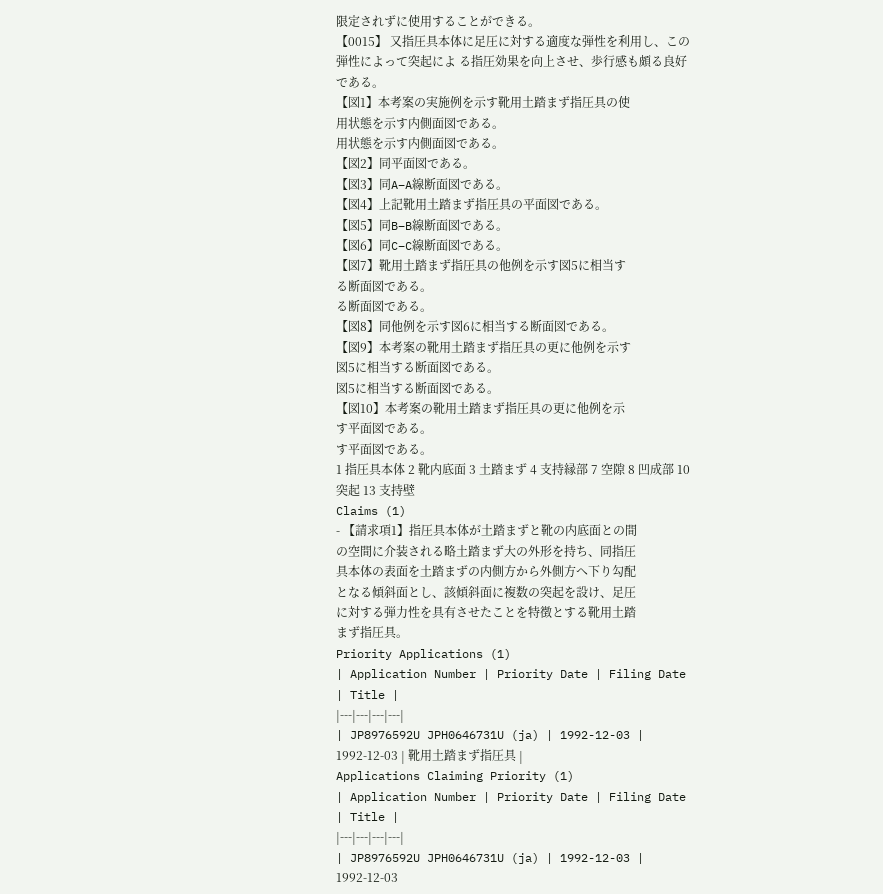限定されずに使用することができる。
【0015】 又指圧具本体に足圧に対する適度な弾性を利用し、この弾性によって突起によ る指圧効果を向上させ、歩行感も頗る良好である。
【図1】本考案の実施例を示す靴用土踏まず指圧具の使
用状態を示す内側面図である。
用状態を示す内側面図である。
【図2】同平面図である。
【図3】同A−A線断面図である。
【図4】上記靴用土踏まず指圧具の平面図である。
【図5】同B−B線断面図である。
【図6】同C−C線断面図である。
【図7】靴用土踏まず指圧具の他例を示す図5に相当す
る断面図である。
る断面図である。
【図8】同他例を示す図6に相当する断面図である。
【図9】本考案の靴用土踏まず指圧具の更に他例を示す
図5に相当する断面図である。
図5に相当する断面図である。
【図10】本考案の靴用土踏まず指圧具の更に他例を示
す平面図である。
す平面図である。
1 指圧具本体 2 靴内底面 3 土踏まず 4 支持縁部 7 空隙 8 凹成部 10 突起 13 支持壁
Claims (1)
- 【請求項1】指圧具本体が土踏まずと靴の内底面との間
の空間に介装される略土踏まず大の外形を持ち、同指圧
具本体の表面を土踏まずの内側方から外側方へ下り勾配
となる傾斜面とし、該傾斜面に複数の突起を設け、足圧
に対する弾力性を具有させたことを特徴とする靴用土踏
まず指圧具。
Priority Applications (1)
| Application Number | Priority Date | Filing Date | Title |
|---|---|---|---|
| JP8976592U JPH0646731U (ja) | 1992-12-03 | 1992-12-03 | 靴用土踏まず指圧具 |
Applications Claiming Priority (1)
| Application Number | Priority Date | Filing Date | Title |
|---|---|---|---|
| JP8976592U JPH0646731U (ja) | 1992-12-03 | 1992-12-03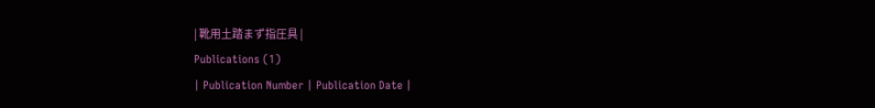| 靴用土踏まず指圧具 |
Publications (1)
| Publication Number | Publication Date |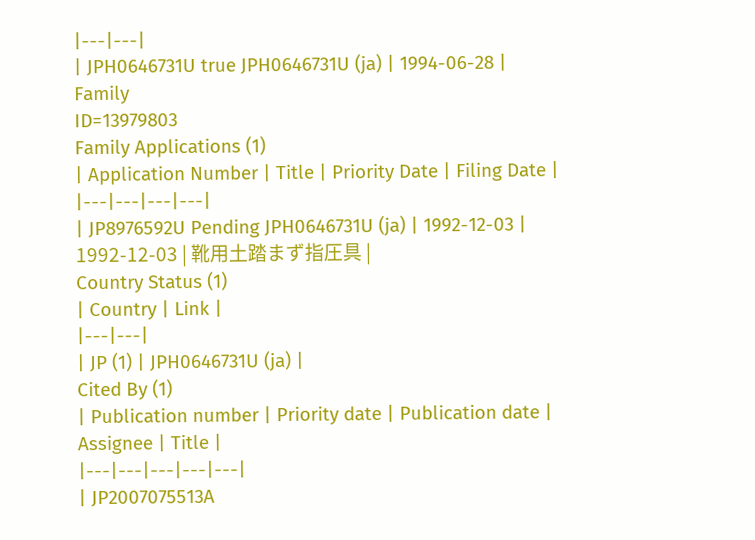|---|---|
| JPH0646731U true JPH0646731U (ja) | 1994-06-28 |
Family
ID=13979803
Family Applications (1)
| Application Number | Title | Priority Date | Filing Date |
|---|---|---|---|
| JP8976592U Pending JPH0646731U (ja) | 1992-12-03 | 1992-12-03 | 靴用土踏まず指圧具 |
Country Status (1)
| Country | Link |
|---|---|
| JP (1) | JPH0646731U (ja) |
Cited By (1)
| Publication number | Priority date | Publication date | Assignee | Title |
|---|---|---|---|---|
| JP2007075513A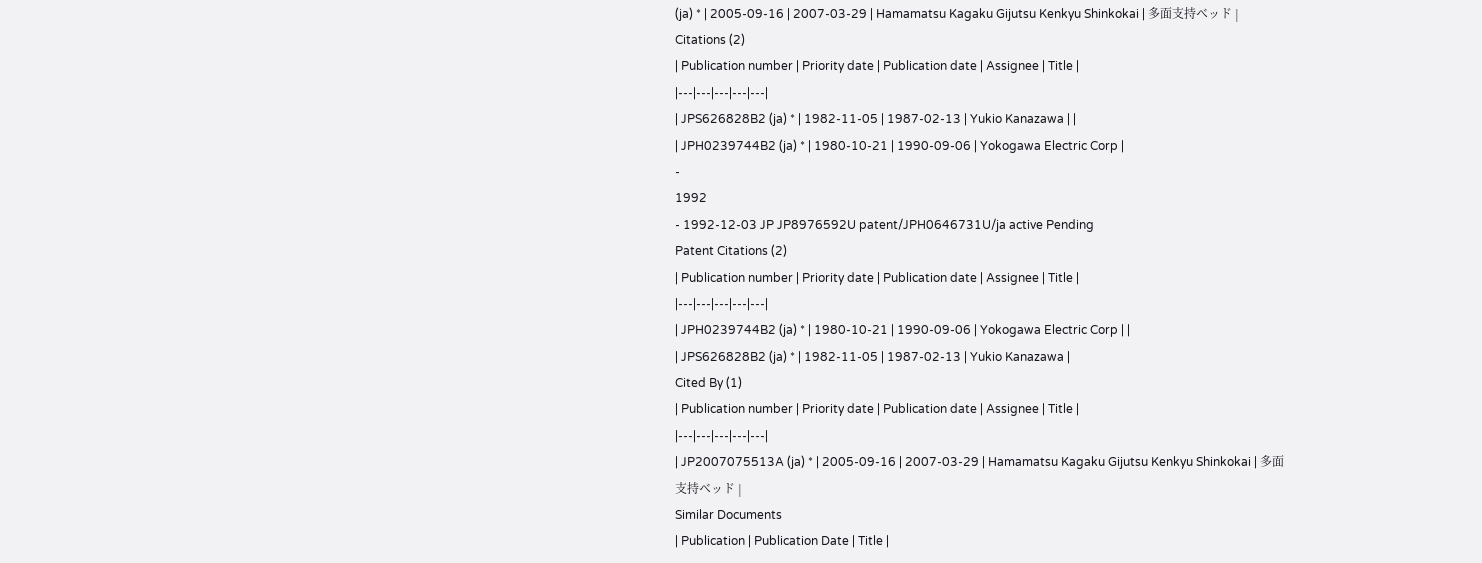(ja) * | 2005-09-16 | 2007-03-29 | Hamamatsu Kagaku Gijutsu Kenkyu Shinkokai | 多面支持ベッド |
Citations (2)
| Publication number | Priority date | Publication date | Assignee | Title |
|---|---|---|---|---|
| JPS626828B2 (ja) * | 1982-11-05 | 1987-02-13 | Yukio Kanazawa | |
| JPH0239744B2 (ja) * | 1980-10-21 | 1990-09-06 | Yokogawa Electric Corp |
-
1992
- 1992-12-03 JP JP8976592U patent/JPH0646731U/ja active Pending
Patent Citations (2)
| Publication number | Priority date | Publication date | Assignee | Title |
|---|---|---|---|---|
| JPH0239744B2 (ja) * | 1980-10-21 | 1990-09-06 | Yokogawa Electric Corp | |
| JPS626828B2 (ja) * | 1982-11-05 | 1987-02-13 | Yukio Kanazawa |
Cited By (1)
| Publication number | Priority date | Publication date | Assignee | Title |
|---|---|---|---|---|
| JP2007075513A (ja) * | 2005-09-16 | 2007-03-29 | Hamamatsu Kagaku Gijutsu Kenkyu Shinkokai | 多面支持ベッド |
Similar Documents
| Publication | Publication Date | Title |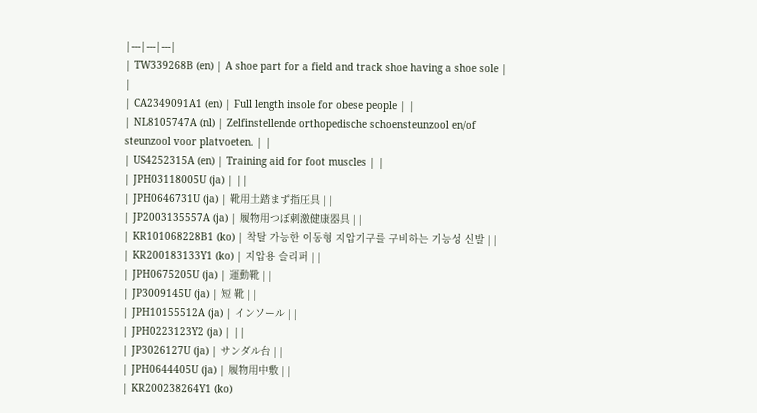|---|---|---|
| TW339268B (en) | A shoe part for a field and track shoe having a shoe sole | |
| CA2349091A1 (en) | Full length insole for obese people | |
| NL8105747A (nl) | Zelfinstellende orthopedische schoensteunzool en/of steunzool voor platvoeten. | |
| US4252315A (en) | Training aid for foot muscles | |
| JPH03118005U (ja) | ||
| JPH0646731U (ja) | 靴用土踏まず指圧具 | |
| JP2003135557A (ja) | 履物用つぼ刺激健康器具 | |
| KR101068228B1 (ko) | 착탈 가능한 이동형 지압기구를 구비하는 기능성 신발 | |
| KR200183133Y1 (ko) | 지압용 슬리퍼 | |
| JPH0675205U (ja) | 運動靴 | |
| JP3009145U (ja) | 短 靴 | |
| JPH10155512A (ja) | インソール | |
| JPH0223123Y2 (ja) | ||
| JP3026127U (ja) | サンダル台 | |
| JPH0644405U (ja) | 履物用中敷 | |
| KR200238264Y1 (ko)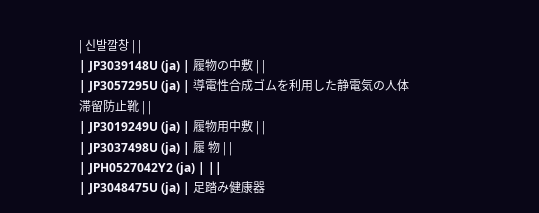| 신발깔창 | |
| JP3039148U (ja) | 履物の中敷 | |
| JP3057295U (ja) | 導電性合成ゴムを利用した静電気の人体滞留防止靴 | |
| JP3019249U (ja) | 履物用中敷 | |
| JP3037498U (ja) | 履 物 | |
| JPH0527042Y2 (ja) | ||
| JP3048475U (ja) | 足踏み健康器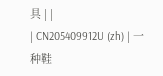具 | |
| CN205409912U (zh) | 一种鞋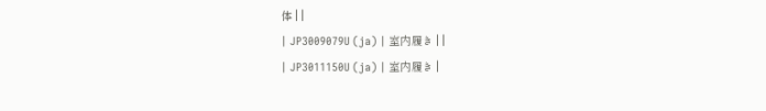体 | |
| JP3009079U (ja) | 室内履き | |
| JP3011150U (ja) | 室内履き |